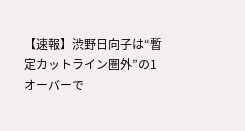【速報】渋野日向子は“暫定カットライン圏外”の1オーバーで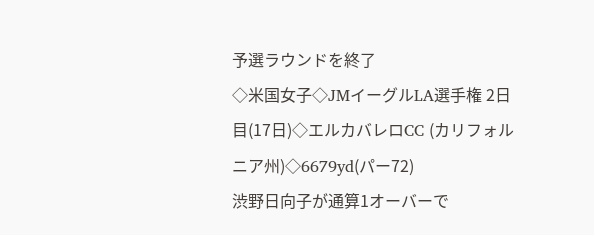予選ラウンドを終了
◇米国女子◇JMイーグルLA選手権 2日目(17日)◇エルカバレロCC (カリフォルニア州)◇6679yd(パー72)
渋野日向子が通算1オーバーで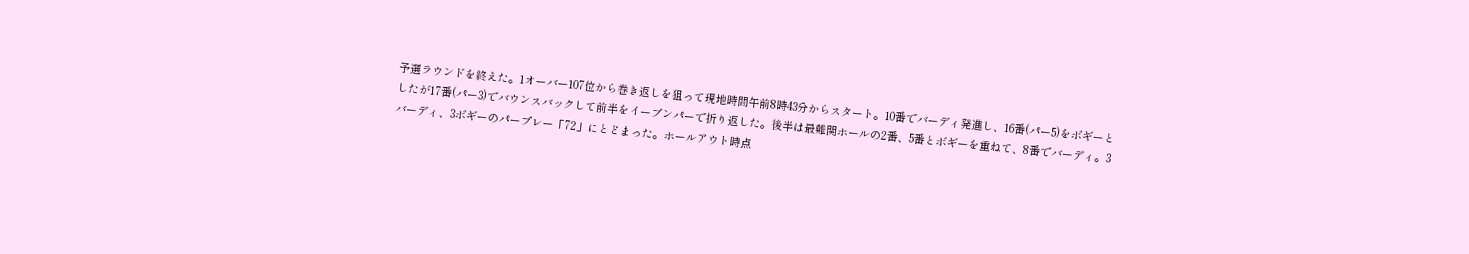予選ラウンドを終えた。1オーバー107位から巻き返しを狙って現地時間午前8時43分からスタート。10番でバーディ発進し、16番(パー5)をボギーとしたが17番(パー3)でバウンスバックして前半をイーブンパーで折り返した。後半は最難関ホールの2番、5番とボギーを重ねて、8番でバーディ。3バーディ、3ボギーのパープレー「72」にとどまった。ホールアウト時点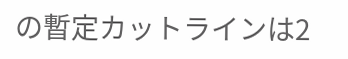の暫定カットラインは2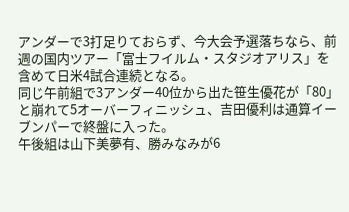アンダーで3打足りておらず、今大会予選落ちなら、前週の国内ツアー「富士フイルム・スタジオアリス」を含めて日米4試合連続となる。
同じ午前組で3アンダー40位から出た笹生優花が「80」と崩れて5オーバーフィニッシュ、吉田優利は通算イーブンパーで終盤に入った。
午後組は山下美夢有、勝みなみが6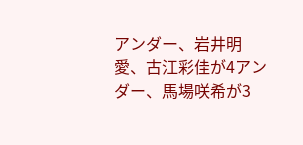アンダー、岩井明愛、古江彩佳が4アンダー、馬場咲希が3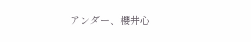アンダー、櫻井心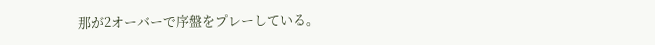那が2オーバーで序盤をプレーしている。